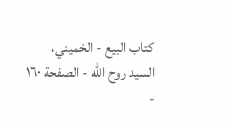كتاب البيع - الخميني، السيد روح الله - الصفحة ١٦٠ -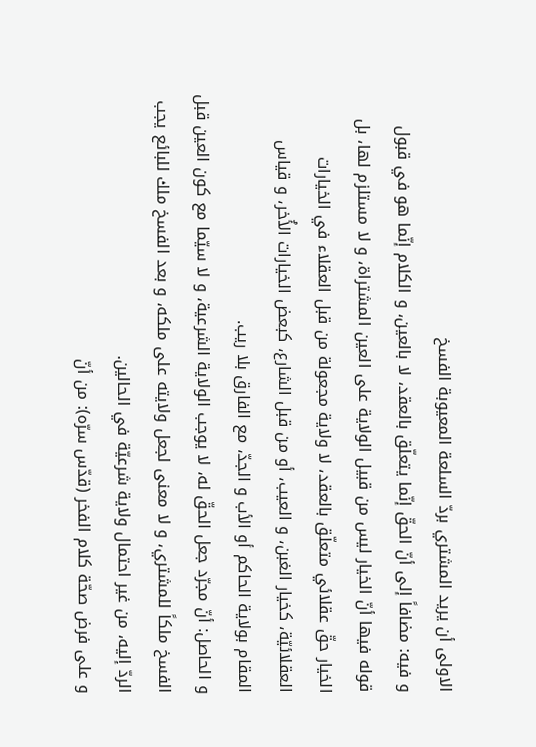الاولى أن يريد المشتري بردّ السلعة المعيوبة الفسخ
و فيه: مضافاً إلى أنّ الحقّ إنّما يتعلّق بالعقد، لا بالعين، و الكلام إنّما هو في قبول قوله فيها أنّ الخيار ليس من قبيل الولاية على العين المشتراة، و لا مستلزم لها، بل الخيار حقّ عقلائي متعلّق بالعقد، لا ولاية مجعولة من قبل العقلاء في الخيارات العقلائيّة، كخيار الغبن، و العيب، أو من قبل الشارع، كبعض الخيارات الأُخر، و قياس المقام بولاية الحاكم أو الأب و الجدّ، مع الفارق بلا ريب.
و الحاصل: أنّ مجرّد جعل الحقّ له، لا يوجب الولاية الشرعية، و لا سيّما مع كون العين قبل الفسخ ملكاً للمشتري، و لا معنى لجعل ولايته على ملكه، و بعد الفسخ ملك للبائع يجب الردّ إليه، من غير احتمال ولاية شرعيّة في الحالين.
و على فرض صحّة كلام الفخر (قدّس سرّه): من أنّ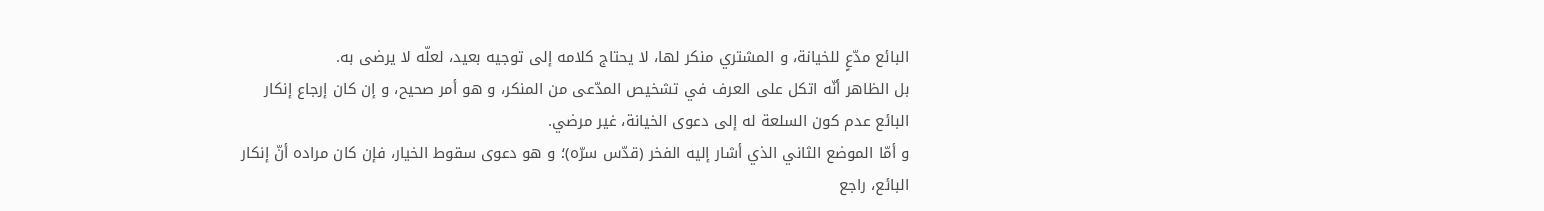البائع مدّعٍ للخيانة، و المشتري منكر لها، لا يحتاج كلامه إلى توجيه بعيد، لعلّه لا يرضى به.
بل الظاهر أنّه اتكل على العرف في تشخيص المدّعى من المنكر، و هو أمر صحيح، و إن كان إرجاع إنكار البائع عدم كون السلعة له إلى دعوى الخيانة، غير مرضي.
و أمّا الموضع الثاني الذي أشار إليه الفخر (قدّس سرّه)؛ و هو دعوى سقوط الخيار، فإن كان مراده أنّ إنكار البائع، راجع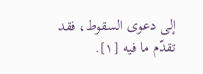إلى دعوى السقوط، فقد تقدّم ما فيه [١].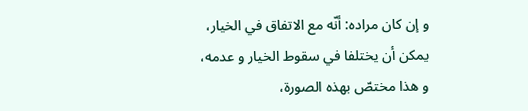و إن كان مراده: أنّه مع الاتفاق في الخيار، يمكن أن يختلفا في سقوط الخيار و عدمه، و هذا مختصّ بهذه الصورة،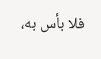فلا بأس به،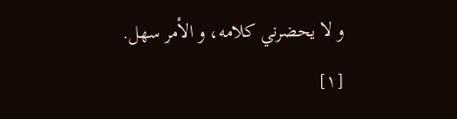و لا يحضرني كلامه، و الأمر سهل.
[١]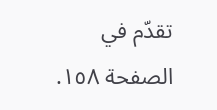تقدّم في الصفحة ١٥٨.